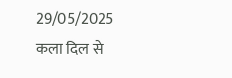29/05/2025
कला दिल से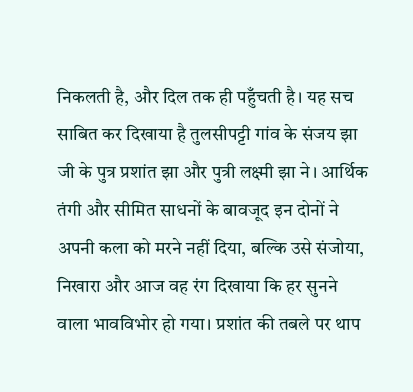निकलती है, और दिल तक ही पहुँचती है। यह सच साबित कर दिखाया है तुलसीपट्टी गांव के संजय झा जी के पुत्र प्रशांत झा और पुत्री लक्ष्मी झा ने। आर्थिक तंगी और सीमित साधनों के बावजूद इन दोनों ने अपनी कला को मरने नहीं दिया, बल्कि उसे संजोया, निखारा और आज वह रंग दिखाया कि हर सुनने वाला भावविभोर हो गया। प्रशांत की तबले पर थाप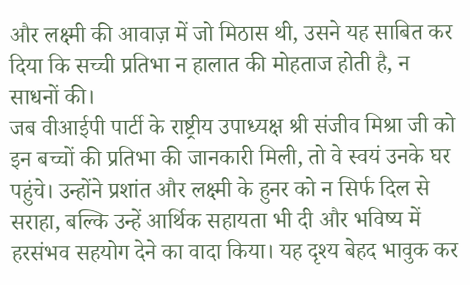और लक्ष्मी की आवाज़ में जो मिठास थी, उसने यह साबित कर दिया कि सच्ची प्रतिभा न हालात की मोहताज होती है, न साधनों की।
जब वीआईपी पार्टी के राष्ट्रीय उपाध्यक्ष श्री संजीव मिश्रा जी को इन बच्चों की प्रतिभा की जानकारी मिली, तो वे स्वयं उनके घर पहुंचे। उन्होंने प्रशांत और लक्ष्मी के हुनर को न सिर्फ दिल से सराहा, बल्कि उन्हें आर्थिक सहायता भी दी और भविष्य में हरसंभव सहयोग देने का वादा किया। यह दृश्य बेहद भावुक कर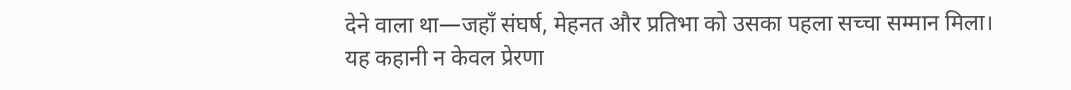देने वाला था—जहाँ संघर्ष, मेहनत और प्रतिभा को उसका पहला सच्चा सम्मान मिला।
यह कहानी न केवल प्रेरणा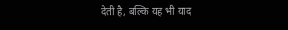देती है, बल्कि यह भी याद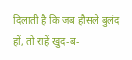दिलाती है कि जब हौसले बुलंद हों, तो राहें खुद-ब-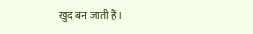खुद बन जाती हैं।